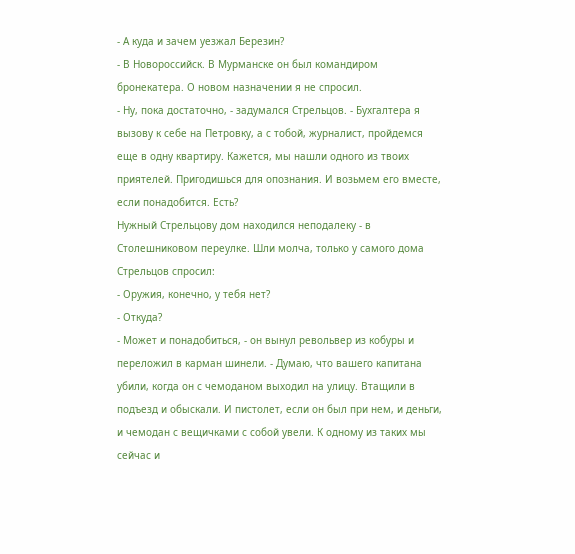- А куда и зачем уезжал Березин?
- В Новороссийск. В Мурманске он был командиром бронекатера. О новом назначении я не спросил.
- Ну, пока достаточно, - задумался Стрельцов. - Бухгалтера я вызову к себе на Петровку, а с тобой, журналист, пройдемся еще в одну квартиру. Кажется, мы нашли одного из твоих приятелей. Пригодишься для опознания. И возьмем его вместе, если понадобится. Есть?
Нужный Стрельцову дом находился неподалеку - в Столешниковом переулке. Шли молча, только у самого дома Стрельцов спросил:
- Оружия, конечно, у тебя нет?
- Откуда?
- Может и понадобиться, - он вынул револьвер из кобуры и переложил в карман шинели. - Думаю, что вашего капитана убили, когда он с чемоданом выходил на улицу. Втащили в подъезд и обыскали. И пистолет, если он был при нем, и деньги, и чемодан с вещичками с собой увели. К одному из таких мы сейчас и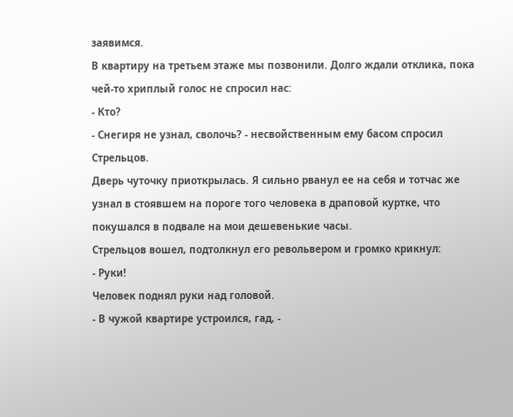заявимся.
В квартиру на третьем этаже мы позвонили. Долго ждали отклика, пока чей-то хриплый голос не спросил нас:
- Кто?
- Снегиря не узнал, сволочь? - несвойственным ему басом спросил Стрельцов.
Дверь чуточку приоткрылась. Я сильно рванул ее на себя и тотчас же узнал в стоявшем на пороге того человека в драповой куртке, что покушался в подвале на мои дешевенькие часы.
Стрельцов вошел, подтолкнул его револьвером и громко крикнул:
- Руки!
Человек поднял руки над головой.
- В чужой квартире устроился, гад, -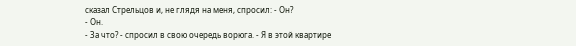сказал Стрельцов и, не глядя на меня, спросил: - Он?
- Он.
- За что? - спросил в свою очередь ворюга. - Я в этой квартире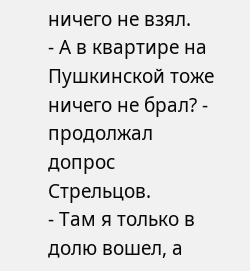ничего не взял.
- А в квартире на Пушкинской тоже ничего не брал? - продолжал допрос Стрельцов.
- Там я только в долю вошел, а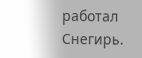работал Снегирь.